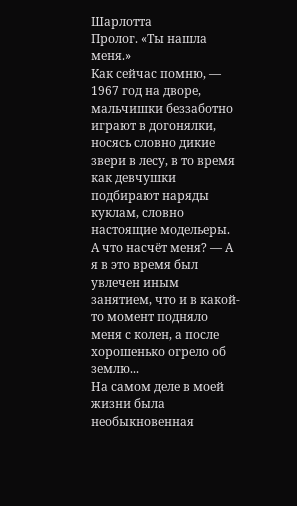Шарлотта
Пролог. «Ты нашла меня.»
Как сейчас помню, — 1967 год на дворе, мальчишки беззаботно играют в догонялки, носясь словно дикие звери в лесу, в то время как девчушки подбирают наряды куклам, словно настоящие модельеры.
А что насчёт меня? — А я в это время был увлечен иным занятием, что и в какой-то момент подняло меня с колен, а после хорошенько огрело об землю...
На самом деле в моей жизни была необыкновенная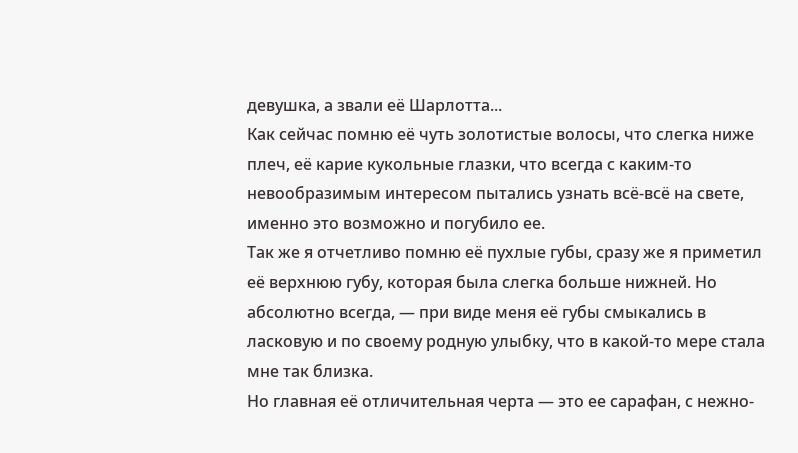девушка, а звали её Шарлотта...
Как сейчас помню её чуть золотистые волосы, что слегка ниже плеч, её карие кукольные глазки, что всегда с каким-то невообразимым интересом пытались узнать всё-всё на свете, именно это возможно и погубило ее.
Так же я отчетливо помню её пухлые губы, сразу же я приметил её верхнюю губу, которая была слегка больше нижней. Но абсолютно всегда, — при виде меня её губы смыкались в ласковую и по своему родную улыбку, что в какой-то мере стала мне так близка.
Но главная её отличительная черта — это ее сарафан, с нежно-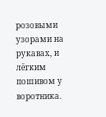розовыми узорами на рукавах, и лёгким пошивом у воротника.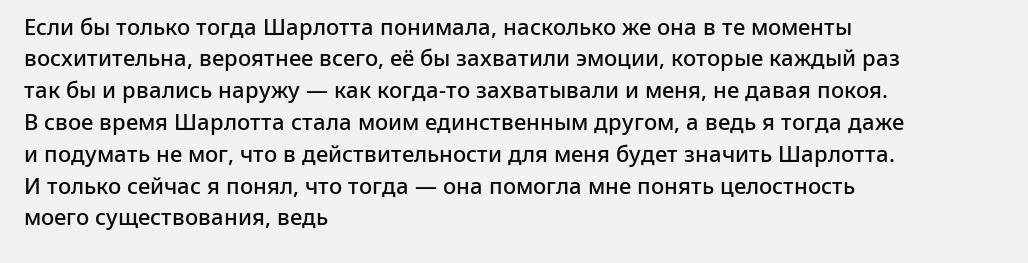Если бы только тогда Шарлотта понимала, насколько же она в те моменты восхитительна, вероятнее всего, её бы захватили эмоции, которые каждый раз так бы и рвались наружу — как когда-то захватывали и меня, не давая покоя.
В свое время Шарлотта стала моим единственным другом, а ведь я тогда даже и подумать не мог, что в действительности для меня будет значить Шарлотта.
И только сейчас я понял, что тогда — она помогла мне понять целостность моего существования, ведь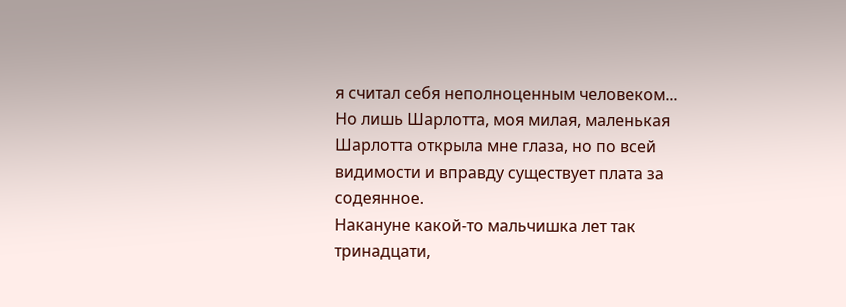я считал себя неполноценным человеком...
Но лишь Шарлотта, моя милая, маленькая Шарлотта открыла мне глаза, но по всей видимости и вправду существует плата за содеянное.
Накануне какой-то мальчишка лет так тринадцати,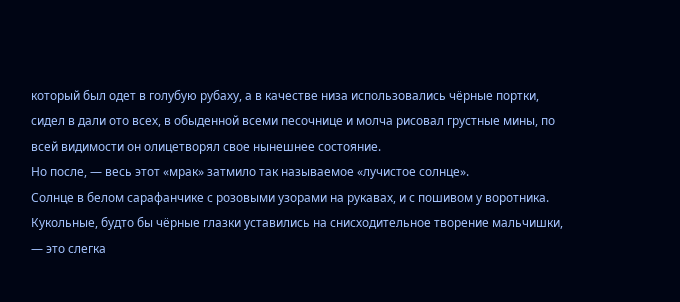который был одет в голубую рубаху, а в качестве низа использовались чёрные портки, сидел в дали ото всех, в обыденной всеми песочнице и молча рисовал грустные мины, по всей видимости он олицетворял свое нынешнее состояние.
Но после, — весь этот «мрак» затмило так называемое «лучистое солнце».
Солнце в белом сарафанчике с розовыми узорами на рукавах, и с пошивом у воротника. Кукольные, будто бы чёрные глазки уставились на снисходительное творение мальчишки, — это слегка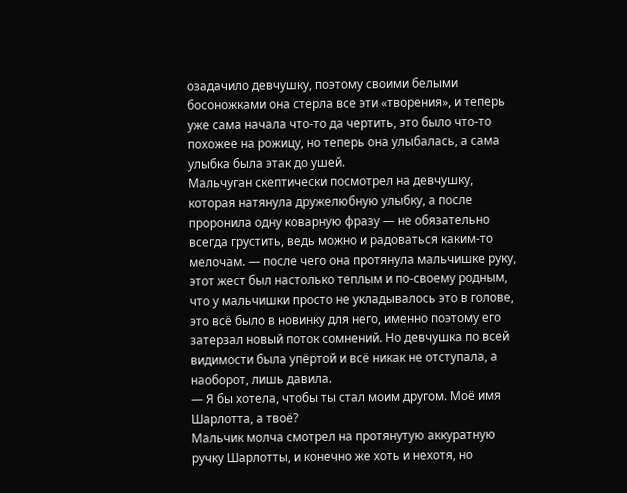озадачило девчушку, поэтому своими белыми босоножками она стерла все эти «творения», и теперь уже сама начала что-то да чертить, это было что-то похожее на рожицу, но теперь она улыбалась, а сама улыбка была этак до ушей.
Мальчуган скептически посмотрел на девчушку, которая натянула дружелюбную улыбку, а после проронила одну коварную фразу — не обязательно всегда грустить, ведь можно и радоваться каким-то мелочам. — после чего она протянула мальчишке руку, этот жест был настолько теплым и по-своему родным, что у мальчишки просто не укладывалось это в голове, это всё было в новинку для него, именно поэтому его затерзал новый поток сомнений. Но девчушка по всей видимости была упёртой и всё никак не отступала, а наоборот, лишь давила.
— Я бы хотела, чтобы ты стал моим другом. Моё имя Шарлотта, а твоё?
Мальчик молча смотрел на протянутую аккуратную ручку Шарлотты, и конечно же хоть и нехотя, но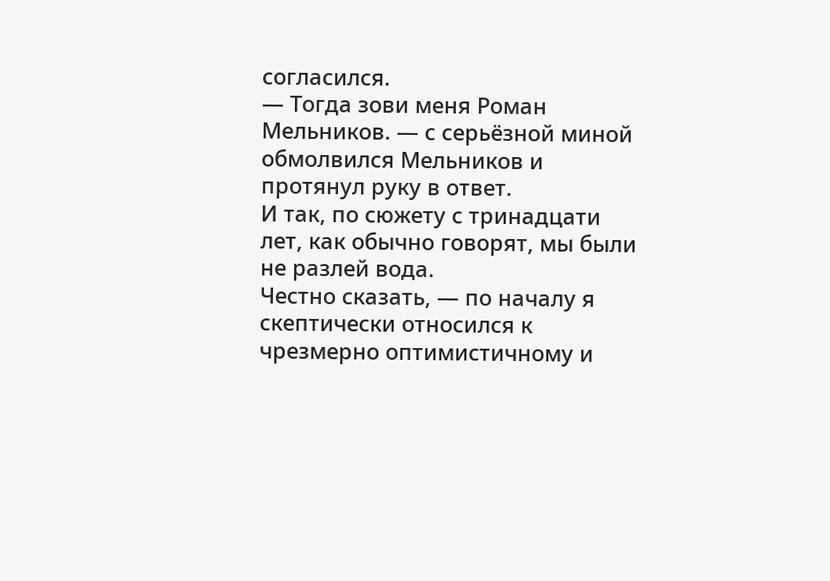согласился.
— Тогда зови меня Роман Мельников. — с серьёзной миной обмолвился Мельников и протянул руку в ответ.
И так, по сюжету с тринадцати лет, как обычно говорят, мы были не разлей вода.
Честно сказать, — по началу я скептически относился к чрезмерно оптимистичному и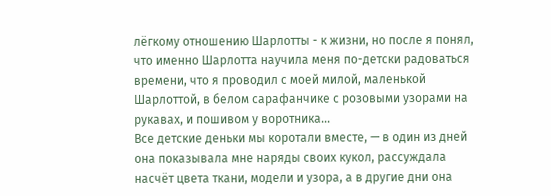лёгкому отношению Шарлотты - к жизни, но после я понял, что именно Шарлотта научила меня по-детски радоваться времени, что я проводил с моей милой, маленькой Шарлоттой, в белом сарафанчике с розовыми узорами на рукавах, и пошивом у воротника...
Все детские деньки мы коротали вместе, — в один из дней она показывала мне наряды своих кукол, рассуждала насчёт цвета ткани, модели и узора, а в другие дни она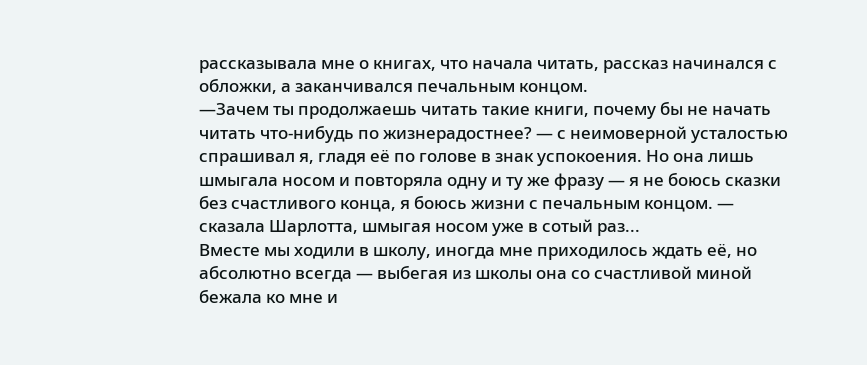рассказывала мне о книгах, что начала читать, рассказ начинался с обложки, а заканчивался печальным концом.
—Зачем ты продолжаешь читать такие книги, почему бы не начать читать что-нибудь по жизнерадостнее? — с неимоверной усталостью спрашивал я, гладя её по голове в знак успокоения. Но она лишь шмыгала носом и повторяла одну и ту же фразу — я не боюсь сказки без счастливого конца, я боюсь жизни с печальным концом. — сказала Шарлотта, шмыгая носом уже в сотый раз...
Вместе мы ходили в школу, иногда мне приходилось ждать её, но абсолютно всегда — выбегая из школы она со счастливой миной бежала ко мне и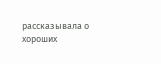рассказывала о хороших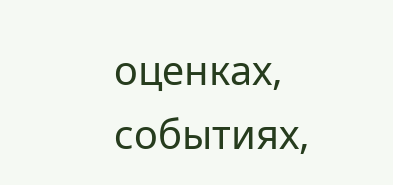оценках, событиях,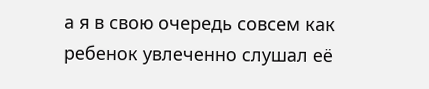а я в свою очередь совсем как ребенок увлеченно слушал её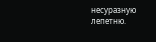несуразную лепетню.